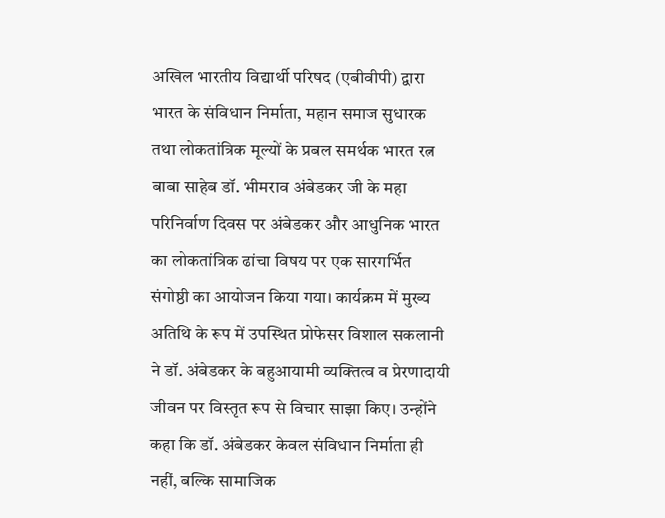अखिल भारतीय विद्यार्थी परिषद (एबीवीपी) द्वारा भारत के संविधान निर्माता, महान समाज सुधारक तथा लोकतांत्रिक मूल्यों के प्रबल समर्थक भारत रत्न बाबा साहेब डॉ. भीमराव अंबेडकर जी के महा परिनिर्वाण दिवस पर अंबेडकर और आधुनिक भारत का लोकतांत्रिक ढांचा विषय पर एक सारगर्भित संगोष्ठी का आयोजन किया गया। कार्यक्रम में मुख्य अतिथि के रूप में उपस्थित प्रोफेसर विशाल सकलानी ने डॉ. अंबेडकर के बहुआयामी व्यक्तित्व व प्रेरणादायी जीवन पर विस्तृत रूप से विचार साझा किए। उन्होंने कहा कि डॉ. अंबेडकर केवल संविधान निर्माता ही नहीं, बल्कि सामाजिक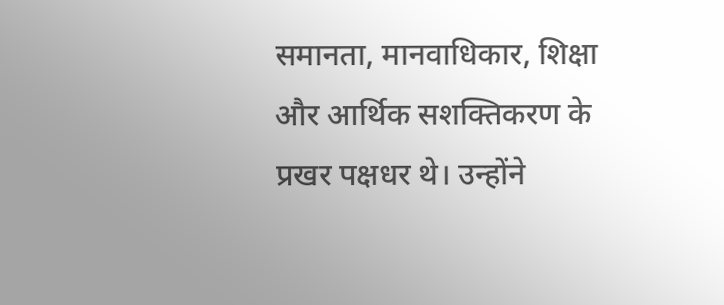समानता, मानवाधिकार, शिक्षा और आर्थिक सशक्तिकरण के प्रखर पक्षधर थे। उन्होंने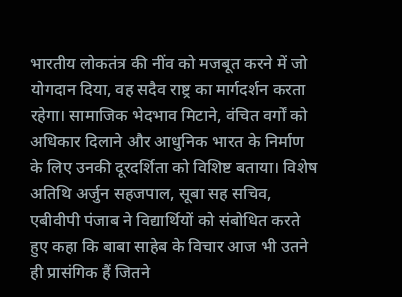भारतीय लोकतंत्र की नींव को मजबूत करने में जो योगदान दिया, वह सदैव राष्ट्र का मार्गदर्शन करता रहेगा। सामाजिक भेदभाव मिटाने, वंचित वर्गों को अधिकार दिलाने और आधुनिक भारत के निर्माण के लिए उनकी दूरदर्शिता को विशिष्ट बताया। विशेष अतिथि अर्जुन सहजपाल, सूबा सह सचिव, एबीवीपी पंजाब ने विद्यार्थियों को संबोधित करते हुए कहा कि बाबा साहेब के विचार आज भी उतने ही प्रासंगिक हैं जितने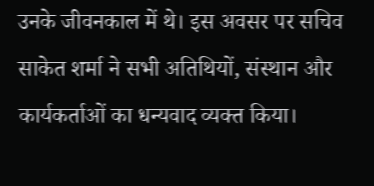उनके जीवनकाल में थे। इस अवसर पर सचिव साकेत शर्मा ने सभी अतिथियों, संस्थान और कार्यकर्ताओं का धन्यवाद व्यक्त किया।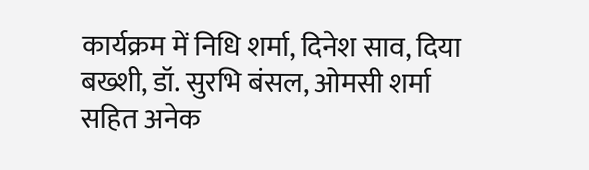कार्यक्रम में निधि शर्मा, दिनेश साव, दिया बख्शी, डॉ. सुरभि बंसल, ओमसी शर्मा सहित अनेक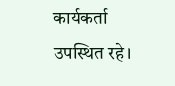कार्यकर्ता उपस्थित रहे।